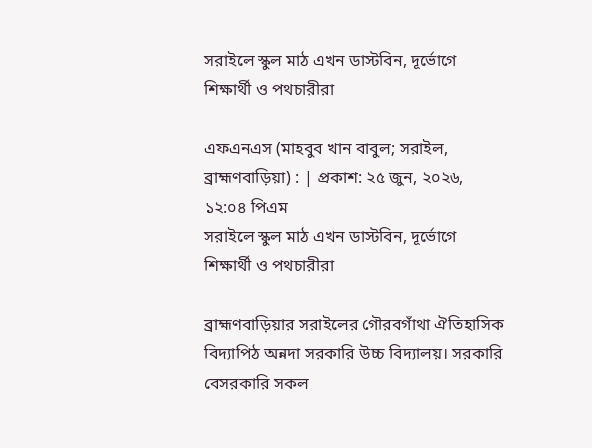সরাইলে স্কুল মাঠ এখন ডাস্টবিন, দূর্ভোগে শিক্ষার্থী ও পথচারীরা

এফএনএস (মাহবুব খান বাবুল; সরাইল, ব্রাহ্মণবাড়িয়া) : | প্রকাশ: ২৫ জুন, ২০২৬, ১২:০৪ পিএম
সরাইলে স্কুল মাঠ এখন ডাস্টবিন, দূর্ভোগে শিক্ষার্থী ও পথচারীরা

ব্রাহ্মণবাড়িয়ার সরাইলের গৌরবগাঁথা ঐতিহাসিক বিদ্যাপিঠ অন্নদা সরকারি উচ্চ বিদ্যালয়। সরকারি বেসরকারি সকল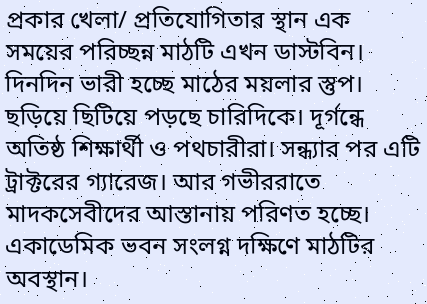প্রকার খেলা/ প্রতিযোগিতার স্থান এক সময়ের পরিচ্ছন্ন মাঠটি এখন ডাস্টবিন। দিনদিন ভারী হচ্ছে মাঠের ময়লার স্তুপ। ছড়িয়ে ছিটিয়ে পড়ছে চারিদিকে। দূর্গন্ধে অতিষ্ঠ শিক্ষার্থী ও পথচারীরা। সন্ধ্যার পর এটি ট্রাক্টরের গ্যারেজ। আর গভীররাতে মাদকসেবীদের আস্তানায় পরিণত হচ্ছে। একাডেমিক ভবন সংলগ্ন দক্ষিণে মাঠটির অবস্থান।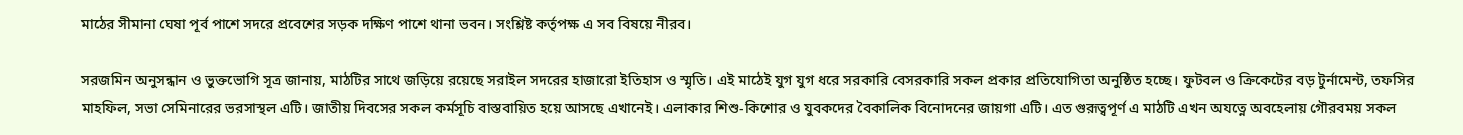মাঠের সীমানা ঘেষা পূর্ব পাশে সদরে প্রবেশের সড়ক দক্ষিণ পাশে থানা ভবন। সংশ্লিষ্ট কর্তৃপক্ষ এ সব বিষয়ে নীরব।

সরজমিন অনুসন্ধান ও ভুক্তভোগি সূত্র জানায়, মাঠটির সাথে জড়িয়ে রয়েছে সরাইল সদরের হাজারো ইতিহাস ও স্মৃতি। এই মাঠেই যুগ যুগ ধরে সরকারি বেসরকারি সকল প্রকার প্রতিযোগিতা অনুষ্ঠিত হচ্ছে। ফুটবল ও ক্রিকেটের বড় টুর্নামেন্ট, তফসির মাহফিল, সভা সেমিনারের ভরসাস্থল এটি। জাতীয় দিবসের সকল কর্মসূচি বাস্তবায়িত হয়ে আসছে এখানেই। এলাকার শিশু-কিশোর ও যুবকদের বৈকালিক বিনোদনের জায়গা এটি। এত গুরূত্বপূর্ণ এ মাঠটি এখন অযত্নে অবহেলায় গৌরবময় সকল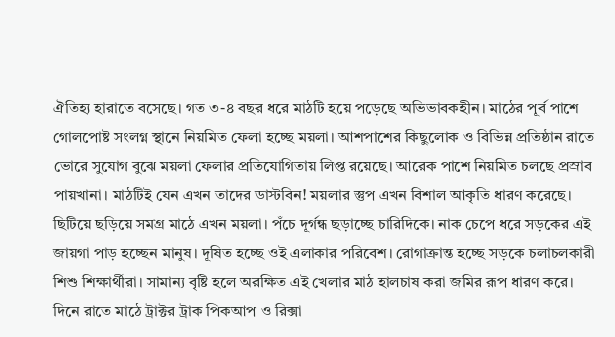ঐতিহ্য হারাতে বসেছে। গত ৩-৪ বছর ধরে মাঠটি হয়ে পড়েছে অভিভাবকহীন। মাঠের পূর্ব পাশে গোলপোষ্ট সংলগ্ন স্থানে নিয়মিত ফেলা হচ্ছে ময়লা। আশপাশের কিছুলোক ও বিভিন্ন প্রতিষ্ঠান রাতে ভোরে সুযোগ বুঝে ময়লা ফেলার প্রতিযোগিতায় লিপ্ত রয়েছে। আরেক পাশে নিয়মিত চলছে প্রস্রাব পায়খানা। মাঠটিই যেন এখন তাদের ডাস্টবিন! ময়লার স্তুপ এখন বিশাল আকৃতি ধারণ করেছে। ছিটিয়ে ছড়িয়ে সমগ্র মাঠে এখন ময়লা। পঁচে দূর্গন্ধ ছড়াচ্ছে চারিদিকে। নাক চেপে ধরে সড়কের এই জায়গা পাড় হচ্ছেন মানুষ। দূষিত হচ্ছে ওই এলাকার পরিবেশ। রোগাক্রান্ত হচ্ছে সড়কে চলাচলকারী শিশু শিক্ষার্থীরা। সামান্য বৃষ্টি হলে অরক্ষিত এই খেলার মাঠ হালচাষ করা জমির রূপ ধারণ করে। দিনে রাতে মাঠে ট্রাক্টর ট্রাক পিকআপ ও রিক্সা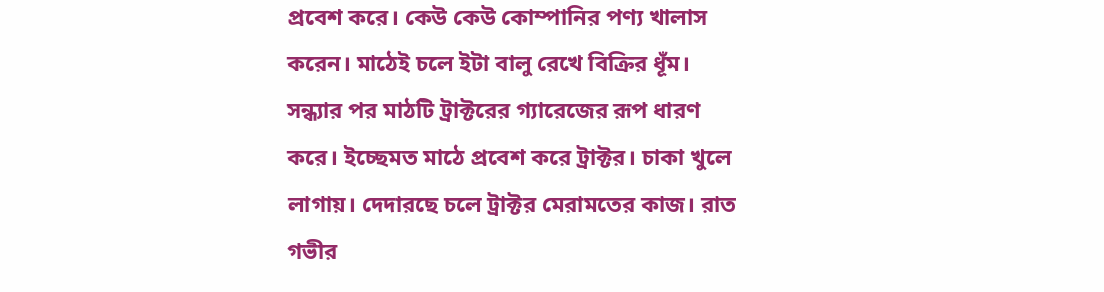প্রবেশ করে। কেউ কেউ কোম্পানির পণ্য খালাস করেন। মাঠেই চলে ইটা বালু রেখে বিক্রির ধূঁম। সন্ধ্যার পর মাঠটি ট্রাক্টরের গ্যারেজের রূপ ধারণ করে। ইচ্ছেমত মাঠে প্রবেশ করে ট্রাক্টর। চাকা খুলে লাগায়। দেদারছে চলে ট্রাক্টর মেরামতের কাজ। রাত গভীর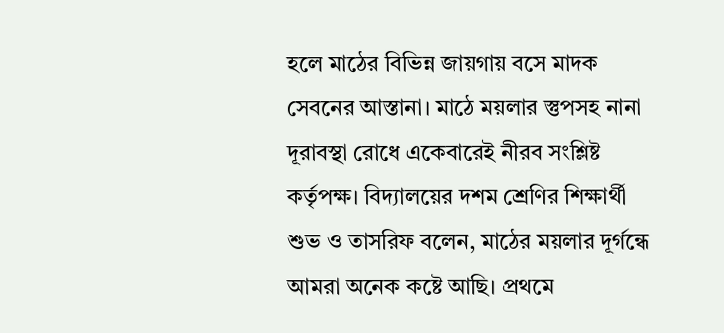হলে মাঠের বিভিন্ন জায়গায় বসে মাদক সেবনের আস্তানা। মাঠে ময়লার স্তুপসহ নানা দূরাবস্থা রোধে একেবারেই নীরব সংশ্লিষ্ট কর্তৃপক্ষ। বিদ্যালয়ের দশম শ্রেণির শিক্ষার্থী শুভ ও তাসরিফ বলেন, মাঠের ময়লার দূর্গন্ধে আমরা অনেক কষ্টে আছি। প্রথমে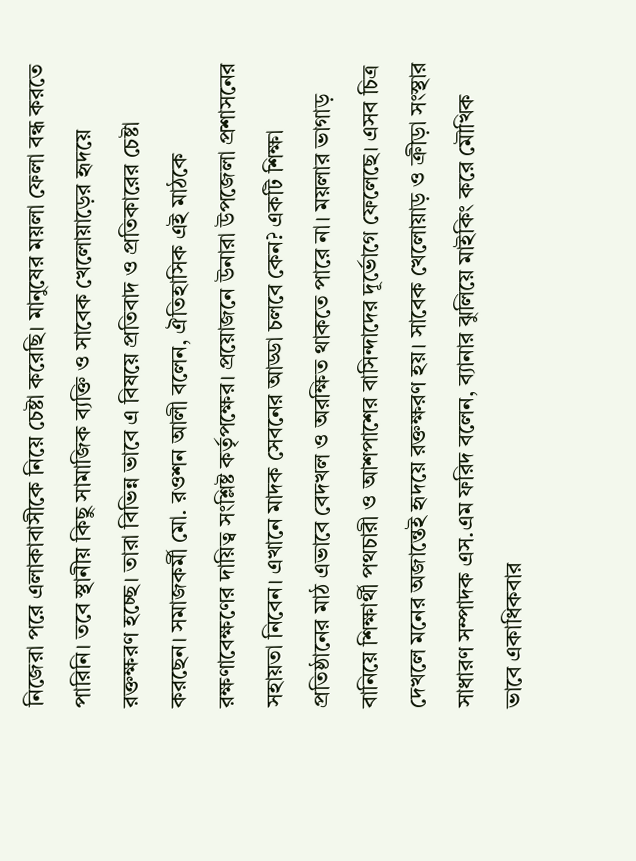নিজেরা পরে এলাকাবাসীকে নিয়ে চেষ্টা করেছি। মানুষের ময়লা ফেলা বন্ধ করতে পারিনি। তবে স্থানীয় কিছু সামাজিক ব্যক্তি ও সাবেক খেলোয়াড়ের হৃদয়ে রক্তক্ষরণ হচ্ছে। তারা বিভিন্ন ভাবে এ বিষয়ে প্রতিবাদ ও প্রতিকারের চেষ্টা করছেন। সমাজকর্মী মো. রওশন আলী বলেন, ঐতিহাসিক এই মাঠকে রক্ষণাবেক্ষণের দায়িত্ব সংশ্লিষ্ট কর্তৃপক্ষের। প্রয়োজনে উনারা উপজেলা প্রশাসনের সহায়তা নিবেন। এখানে মাদক সেবনের আড্ডা চলবে কেন? একটি শিক্ষা প্রতিষ্ঠানের মাঠ এভাবে বেদখল ও অরক্ষিত থাকতে পারে না। ময়লার ভাগাড় বানিয়ে শিক্ষার্থী পথচারী ও আশপাশের বাসিন্দাদের দূর্ভোগে ফেলেছে। এসব চিত্র দেখলে মনের অজান্তেই হৃদয়ে রক্তক্ষরণ হয়। সাবেক খেলোয়াড় ও ক্রীড়া সংস্থার সাধারণ সম্পাদক এস.এম ফরিদ বলেন, ব্যানার ঝুলিয়ে মাইকিং করে মৌখিক ভাবে একাধিকবার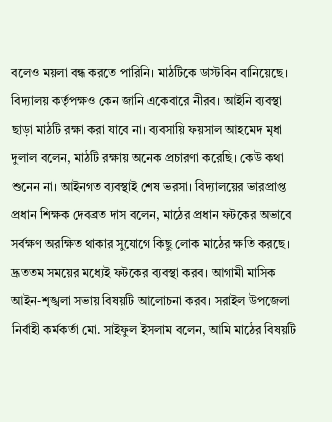বলেও ময়লা বন্ধ করতে পারিনি। মাঠটিকে ডাস্টবিন বানিয়েছে। বিদ্যালয় কর্তৃপক্ষও কেন জানি একেবারে নীরব। আইনি ব্যবস্থা ছাড়া মাঠটি রক্ষা করা যাবে না। ব্যবসায়ি ফয়সাল আহমেদ মৃধা দুলাল বলেন, মাঠটি রক্ষায় অনেক প্রচারণা করেছি। কেউ কথা শুনেন না। আইনগত ব্যবস্থাই শেষ ভরসা। বিদ্যালয়ের ভারপ্রাপ্ত প্রধান শিক্ষক দেবব্রত দাস বলেন, মাঠের প্রধান ফটকের অভাবে সর্বক্ষণ অরক্ষিত থাকার সুযোগে কিছু লোক মাঠের ক্ষতি করছে। দ্রূততম সময়ের মধ্যেই ফটকের ব্যবস্থা করব। আগামী মাসিক আইন-শৃঙ্খলা সভায় বিষয়টি আলোচনা করব। সরাইল উপজেলা নির্বাহী কর্মকর্তা মো. সাইফুল ইসলাম বলেন, আমি মাঠের বিষয়টি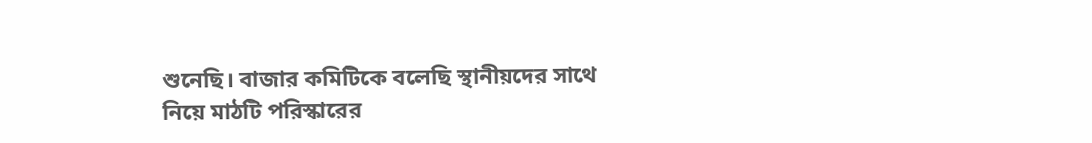শুনেছি। বাজার কমিটিকে বলেছি স্থানীয়দের সাথে নিয়ে মাঠটি পরিস্কারের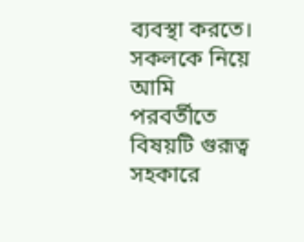ব্যবস্থা করতে। সকলকে নিয়ে আমি পরবর্তীতে বিষয়টি গুরূত্ব সহকারে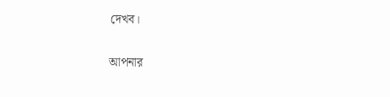দেখব।

আপনার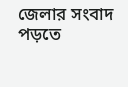জেলার সংবাদ পড়তে